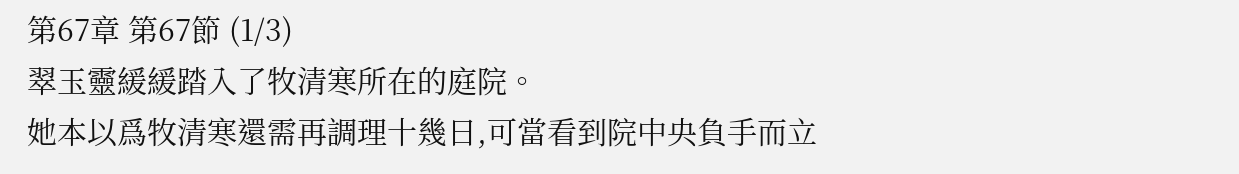第67章 第67節 (1/3)
翠玉靈緩緩踏入了牧清寒所在的庭院。
她本以爲牧清寒還需再調理十幾日,可當看到院中央負手而立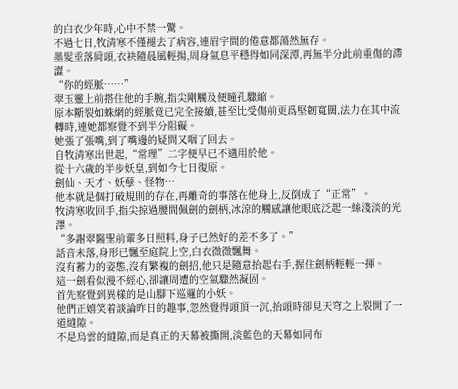的白衣少年時,心中不禁一驚。
不過七日,牧清寒不僅褪去了病容,連眉宇間的倦意都蕩然無存。
墨髮垂落肩頭,衣袂隨晨風輕揚,周身氣息平穩得如同深潭,再無半分此前重傷的滯澀。
“你的經脈……”
翠玉靈上前搭住他的手腕,指尖剛觸及便瞳孔驟縮。
原本斷裂如蛛網的經脈竟已完全接續,甚至比受傷前更爲堅韌寬闊,法力在其中流轉時,連她都察覺不到半分阻礙。
她張了張嘴,到了嘴邊的疑問又咽了回去。
自牧清寒出世起,“常理”二字便早已不適用於他。
從十六歲的半步妖皇,到如今七日復原。
劍仙、天才、妖孽、怪物…
他本就是個打破規則的存在,再離奇的事落在他身上,反倒成了“正常”。
牧清寒收回手,指尖掠過腰間佩劍的劍柄,冰涼的觸感讓他眼底泛起一絲淺淡的光澤。
“多謝翠醫聖前輩多日照料,身子已然好的差不多了。”
話音未落,身形已飄至庭院上空,白衣微微飄舞。
沒有蓄力的姿態,沒有繁複的劍招,他只是隨意抬起右手,握住劍柄輕輕一揮。
這一劍看似漫不經心,卻讓周遭的空氣驟然凝固。
首先察覺到異樣的是山腳下巡邏的小妖。
他們正嬉笑着談論昨日的趣事,忽然覺得頭頂一沉,抬頭時卻見天穹之上裂開了一道縫隙。
不是烏雲的縫隙,而是真正的天幕被撕開,淡藍色的天幕如同布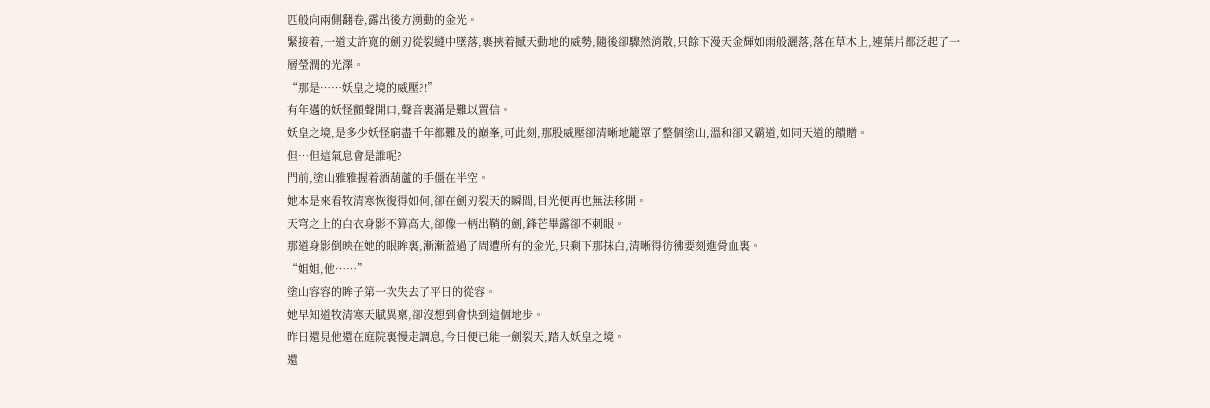匹般向兩側翻卷,露出後方湧動的金光。
緊接着,一道丈許寬的劍刃從裂縫中墜落,裹挾着撼天動地的威勢,隨後卻驟然消散,只餘下漫天金輝如雨般灑落,落在草木上,連葉片都泛起了一層瑩潤的光澤。
“那是……妖皇之境的威壓?!”
有年邁的妖怪顫聲開口,聲音裏滿是難以置信。
妖皇之境,是多少妖怪窮盡千年都難及的巔峯,可此刻,那股威壓卻清晰地籠罩了整個塗山,溫和卻又霸道,如同天道的饋贈。
但…但這氣息會是誰呢?
門前,塗山雅雅握着酒葫蘆的手僵在半空。
她本是來看牧清寒恢復得如何,卻在劍刃裂天的瞬間,目光便再也無法移開。
天穹之上的白衣身影不算高大,卻像一柄出鞘的劍,鋒芒畢露卻不刺眼。
那道身影倒映在她的眼眸裏,漸漸蓋過了周遭所有的金光,只剩下那抹白,清晰得彷彿要刻進骨血裏。
“姐姐,他……”
塗山容容的眸子第一次失去了平日的從容。
她早知道牧清寒天賦異稟,卻沒想到會快到這個地步。
昨日還見他還在庭院裏慢走調息,今日便已能一劍裂天,踏入妖皇之境。
還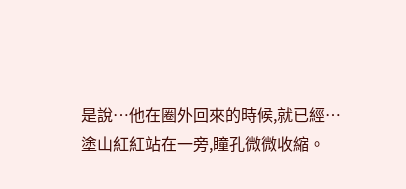是說…他在圈外回來的時候,就已經…
塗山紅紅站在一旁,瞳孔微微收縮。